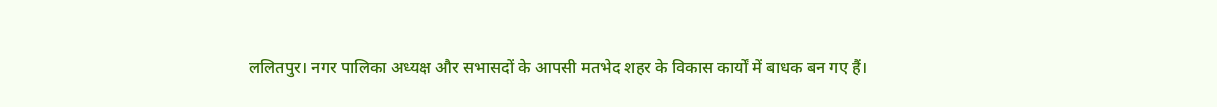ललितपुर। नगर पालिका अध्यक्ष और सभासदों के आपसी मतभेद शहर के विकास कार्यों में बाधक बन गए हैं।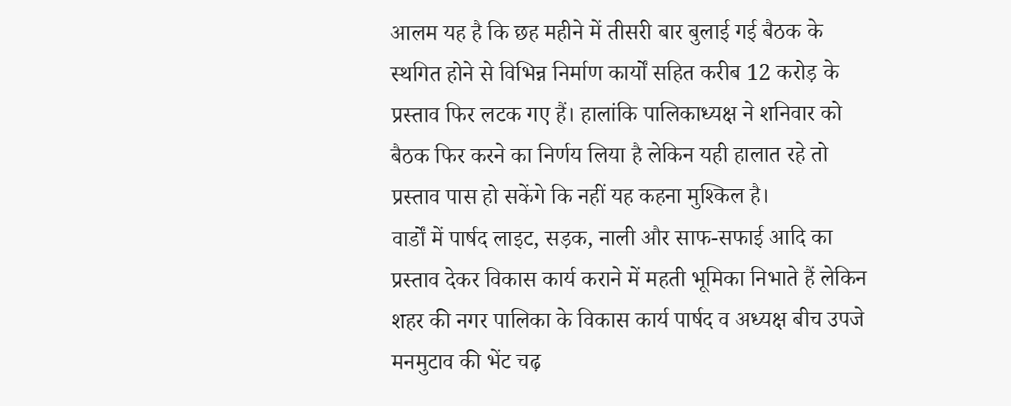आलम यह है कि छह महीने में तीसरी बार बुलाई गई बैठक के स्थगित होने से विभिन्न निर्माण कार्यों सहित करीब 12 करोड़ के प्रस्ताव फिर लटक गए हैं। हालांकि पालिकाध्यक्ष ने शनिवार को बैठक फिर करने का निर्णय लिया है लेकिन यही हालात रहे तो प्रस्ताव पास हो सकेंगे कि नहीं यह कहना मुश्किल है।
वार्डों में पार्षद लाइट, सड़क, नाली और साफ-सफाई आदि का प्रस्ताव देकर विकास कार्य कराने में महती भूमिका निभाते हैं लेकिन शहर की नगर पालिका के विकास कार्य पार्षद व अध्यक्ष बीच उपजे मनमुटाव की भेंट चढ़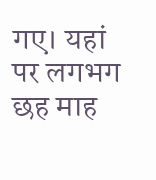गए। यहां पर लगभग छह माह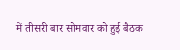में तीसरी बार सोमवार को हुई बैठक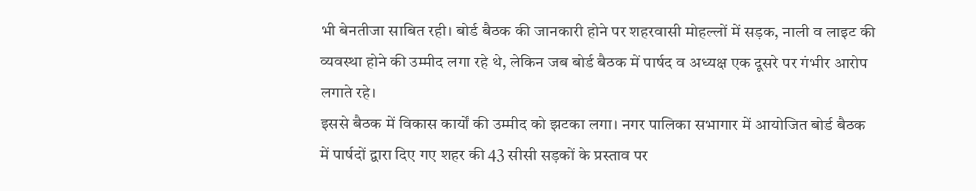भी बेनतीजा साबित रही। बोर्ड बैठक की जानकारी होने पर शहरवासी मोहल्लों में सड़क, नाली व लाइट की व्यवस्था होने की उम्मीद लगा रहे थे, लेकिन जब बोर्ड बैठक में पार्षद व अध्यक्ष एक दूसरे पर गंभीर आरोप लगाते रहे।
इससे बैठक में विकास कार्यों की उम्मीद को झटका लगा। नगर पालिका सभागार में आयोजित बोर्ड बैठक में पार्षदों द्वारा दिए गए शहर की 43 सीसी सड़कों के प्रस्ताव पर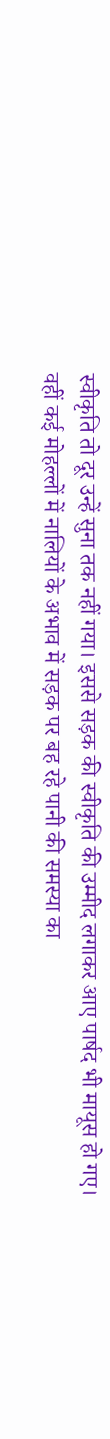स्वीकृति तो दूर उन्हें सुना तक नहीं गया। इससे सड़क की स्वीकृति की उम्मीद लगाकर आए पार्षद भी मायूस हो गए। वहीं कई मोहल्लों में नालियों के अभाव में सड़क पर बह रहे पानी की समस्या का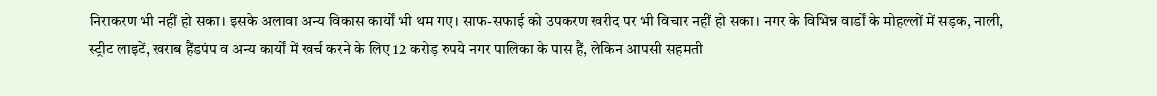निराकरण भी नहीं हो सका। इसके अलावा अन्य विकास कार्यों भी थम गए। साफ-सफाई को उपकरण खरीद पर भी विचार नहीं हो सका। नगर के विभिन्न वार्डों के मोहल्लों में सड़क, नाली, स्ट्रीट लाइटें, खराब हैंडपंप व अन्य कार्यों में खर्च करने के लिए 12 करोड़ रुपये नगर पालिका के पास हैं, लेकिन आपसी सहमती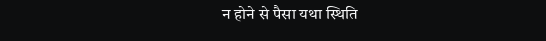न होने से पैसा यथा स्थिति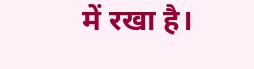में रखा है।